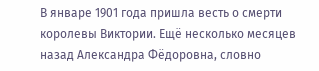В январе 1901 года пришла весть о смерти королевы Виктории. Ещё несколько месяцев назад Александра Фёдоровна, словно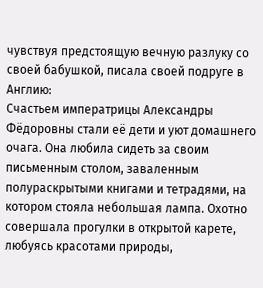чувствуя предстоящую вечную разлуку со своей бабушкой, писала своей подруге в Англию:
Счастьем императрицы Александры Фёдоровны стали её дети и уют домашнего очага. Она любила сидеть за своим письменным столом, заваленным полураскрытыми книгами и тетрадями, на котором стояла небольшая лампа. Охотно совершала прогулки в открытой карете, любуясь красотами природы,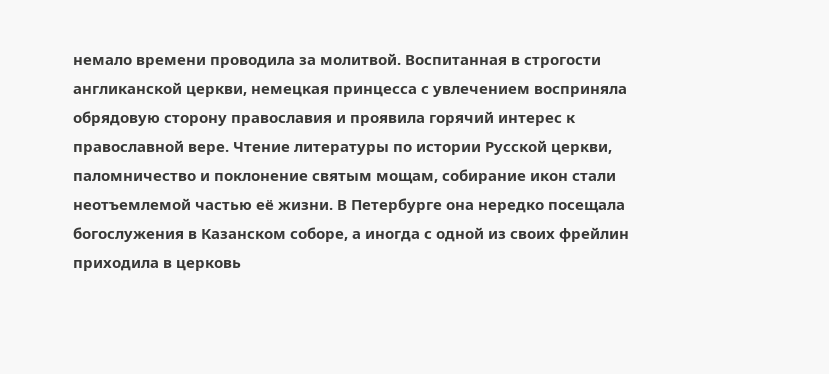немало времени проводила за молитвой. Воспитанная в строгости англиканской церкви, немецкая принцесса с увлечением восприняла обрядовую сторону православия и проявила горячий интерес к православной вере. Чтение литературы по истории Русской церкви, паломничество и поклонение святым мощам, собирание икон стали неотъемлемой частью её жизни. В Петербурге она нередко посещала богослужения в Казанском соборе, а иногда с одной из своих фрейлин приходила в церковь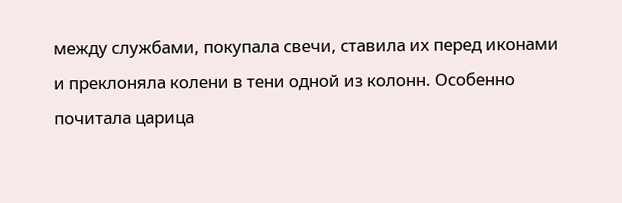между службами, покупала свечи, ставила их перед иконами и преклоняла колени в тени одной из колонн. Особенно почитала царица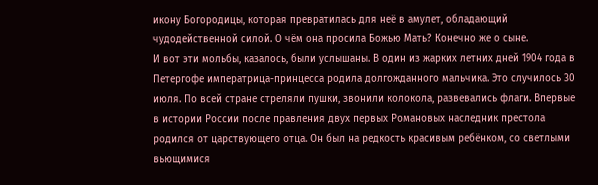икону Богородицы, которая превратилась для неё в амулет, обладающий чудодейственной силой. О чём она просила Божью Мать? Конечно же о сыне.
И вот эти мольбы, казалось, были услышаны. В один из жарких летних дней 1904 года в Петергофе императрица-принцесса родила долгожданного мальчика. Это случилось 30 июля. По всей стране стреляли пушки, звонили колокола, развевались флаги. Впервые в истории России после правления двух первых Романовых наследник престола родился от царствующего отца. Он был на редкость красивым ребёнком, со светлыми вьющимися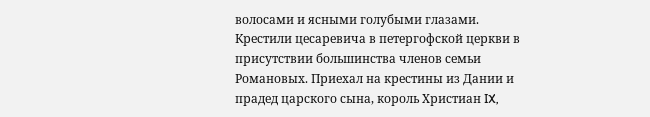волосами и ясными голубыми глазами. Крестили цесаревича в петергофской церкви в присутствии большинства членов семьи Романовых. Приехал на крестины из Дании и прадед царского сына, король Христиан IX,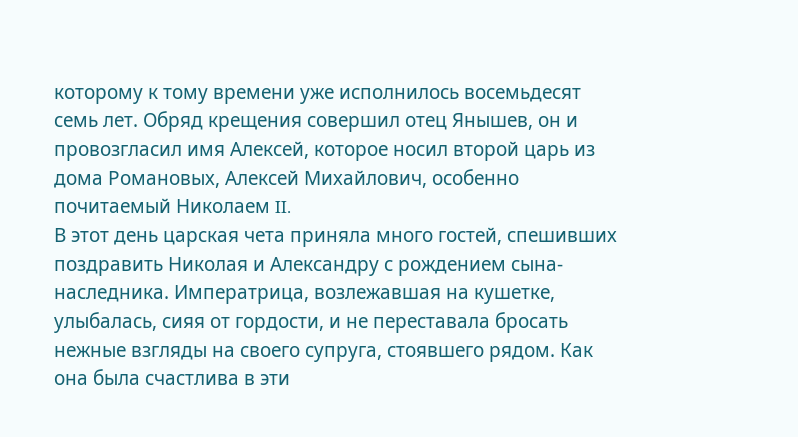которому к тому времени уже исполнилось восемьдесят семь лет. Обряд крещения совершил отец Янышев, он и провозгласил имя Алексей, которое носил второй царь из дома Романовых, Алексей Михайлович, особенно почитаемый Николаем II.
В этот день царская чета приняла много гостей, спешивших поздравить Николая и Александру с рождением сына-наследника. Императрица, возлежавшая на кушетке, улыбалась, сияя от гордости, и не переставала бросать нежные взгляды на своего супруга, стоявшего рядом. Как она была счастлива в эти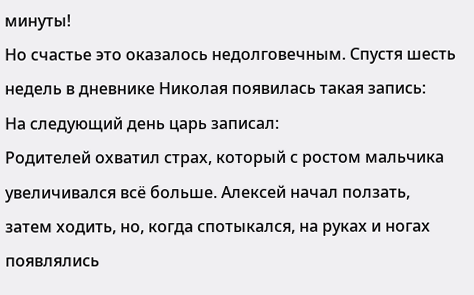минуты!
Но счастье это оказалось недолговечным. Спустя шесть недель в дневнике Николая появилась такая запись:
На следующий день царь записал:
Родителей охватил страх, который с ростом мальчика увеличивался всё больше. Алексей начал ползать, затем ходить, но, когда спотыкался, на руках и ногах появлялись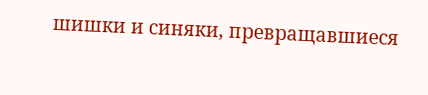шишки и синяки, превращавшиеся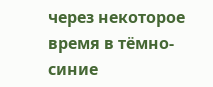через некоторое время в тёмно-синие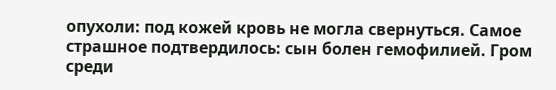опухоли: под кожей кровь не могла свернуться. Самое страшное подтвердилось: сын болен гемофилией. Гром среди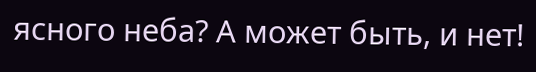ясного неба? А может быть, и нет!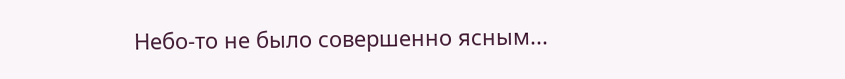Небо-то не было совершенно ясным...